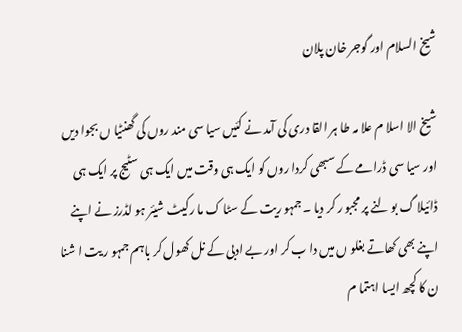شیخ السلام اور گوجر خان پلان

شیخ الا اسلا م علا مہ طا ہر القا دری کی آمد نے کئیں سیا سی مند روں کی گھنٹیا ں بجوا دیں اور سیا سی ڈرامے کے سبھی کردا روں کو ایک ہی وقت میں ایک ہی سٹیج پر ایک ہی ڈائیلا گ بو لنے پر مجبو ر کر دیا ۔جمہو ریت کے سٹا ک ما رکیٹ شیئر ہو لڈرز نے اپنے اپنے بھی کھاتے بغلو ں میں دا ب کر اور بے ادبی کے نل کھول کر باہم جمہو ر یت ا شنا ن کا کچھ ایسا اہتما م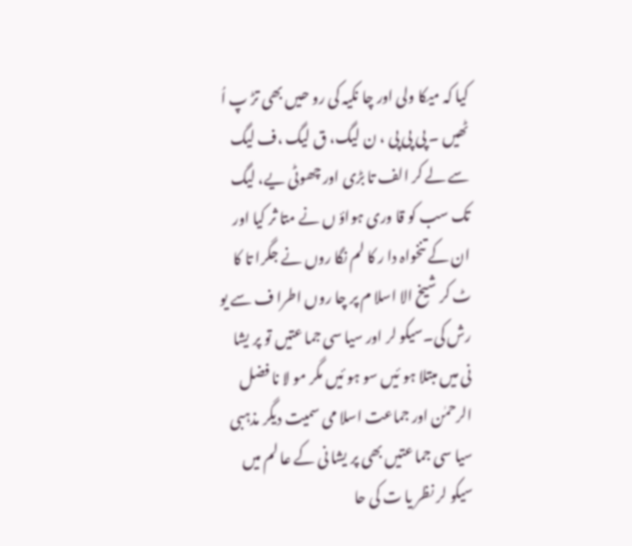کیا کہ میکا ولی اور چا نکیہ کی رو حیں بھی تڑ پ اُ ٹھیں ۔ پی پی پی ، ن لیگ، ق لیگ ،ف لیگ سے لے کر الف تا بڑی اور چھوٹی یے، لیگ تک سب کو قا وری ہواؤ ں نے متا ثر کیا اور ان کے تنخواہ دا ر کا لم نگا روں نے جگرا تا کا ٹ کر شیخ الا اسلا م پر چا روں اطرا ف سے یو رش کی۔سیکو لر اور سیا سی جما عتیں تو پر یشا نی میں مبتلا ہو ئیں سو ہو ئیں مگر مو لا نا فضل الرحمٰن اور جماعت اسلا می سمیت دیگر مذہبی سیا سی جما عتیں بھی پر یشا نی کے عا لم میں سیکو لر نظر یا ت کی حا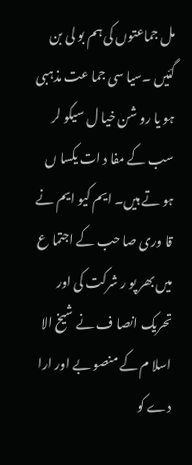مل جماعتوں کی ہم بو لی بن گئیں ۔سیا سی جما عت مذہبی ہو یا رو شن خیا ل سیکو لر سب کے مفا د ات یکسا ں ہو تے ہیں۔ ایم کیو ایم نے قا وری صا حب کے اجتما ع میں بھر پو ر شرکت کی اور تحریک انصا ف نے شیخ الا اسلا م کے منصو بے اور ارا دے کو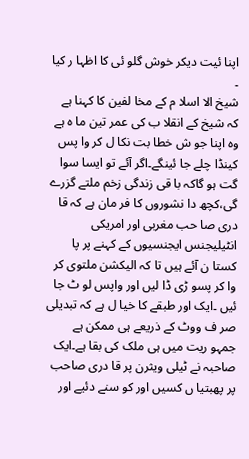اپنا ئیت دیکر خوش گلو ئی کا اظہا ر کیا ۔
شیخ الا اسلا م کے مخا لفین کا کہنا ہے کہ شیخ کے انقلا ب کی عمر تین ما ہ ہے وہ اپنا جو ش خطا بت نکا ل کر وا پس کینڈا چلے جا ئینگے۔اگر آئے تو ایسا سوا گت ہو گاکہ با قی زندگی زخم ملتے گزرے گی،کچھ دا نشوروں کا فر مان ہے کہ قا دری صا حب مغربی اور امریکی انٹیلیجنس ایجنسیوں کے کہنے پر پا کستا ن آئے ہیں تا کہ الیکشن ملتوی کر وا کر پسو ڑی ڈا لیں اور واپس لو ٹ جا ئیں ۔ایک اور طبقے کا خیا ل ہے کہ تبدیلی صر ف ووٹ کے ذریعے ہی ممکن ہے جمہو ریت میں ہی ملک کی بقا ہے۔ایک صاحبہ نے ٹیلی ویثرن پر قا دری صاحب پر پھبتیا ں کسیں اور کو سنے دئیے اور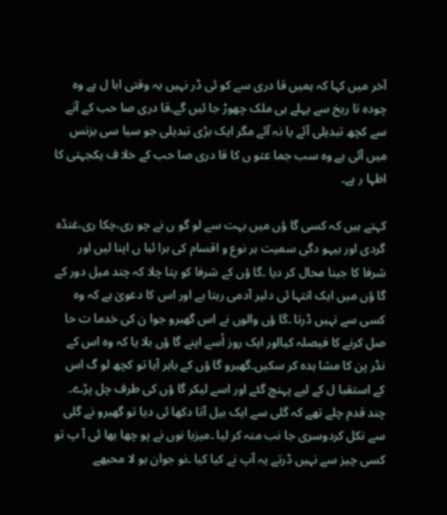آخر میں کہا کہ ہمیں قا دری سے کو ئی ڈر نہیں یہ وقتی ابا ل ہے وہ چودہ تا ریخ سے پہلے ہی ملک چھوڑ جا ئیں گے۔قا دری صا حب کے آنے سے کچھ تبدیلی آئے یا نہ آئے مگر ایک بڑی تبدیلی جو سیا سی بزنس میں آئی ہے وہ سب جما عتو ں کا قا دری صا حب کے خلا ف یکجہتی کا اظہا ر ہے۔

کہتے ہیں کہ کسی گا ؤں میں بہت سے لو گو ں نے چو ری،چکا ری،غنڈہ گردی اور بیہو دگی سمیت ہر نوع و اقسام کی برا ئیا ں اپنا لیں اور شرفا کا جینا محال کر دیا ۔گا ؤں کے شرفا کو پتا چلا کہ چند میل دور کے گا ؤں میں ایک انتہا ئی دلیر آدمی رہتا ہے اور اس کا دعویٰ ہے کہ وہ کسی سے نہیں ڈرتا ۔گا ؤں والوں نے اس گھبرو جوا ن کی خدما ت حا صل کرنے کا فیصلہ کیااور ایک روز اُسے اپنے گا ؤں بلا یا کہ وہ اس کے نڈر پن کا مشا ہدہ کر سکیں۔گھبرو گا ؤں کے باہر آیا تو کچھ لو گ اس کے استقبا ل کے لیے پہنچ گئے اور اسے لیکر گا ؤں کی طرف چل پڑے۔ چند قدم چلے تھے کہ گلی سے ایک بیل آتا دکھا ئی دیا تو گھبرو نے گلی سے نکل کردوسری جا نب منہ کر لیا ۔میزبا نوں نے پو چھا بھا ئی آ پ تو کسی چیز سے نہیں ڈرتے یہ آپ نے کیا کیا ۔نو جوان بو لا محبھے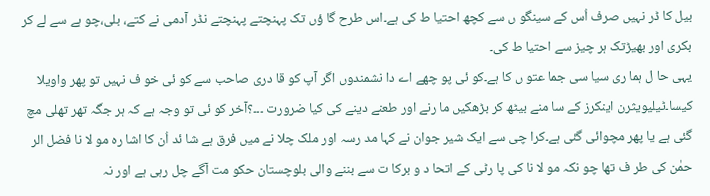بیل کا ڈر نہیں صرف اُس کے سینگو ں سے کچھ احتیا ط کی ہے۔اس طرح گا ؤں تک پہنچتے پہنچتے نڈر آدمی نے کتے، بلی،چو ہے سے لے کر بکری اور بھیڑتک ہر چیز سے احتیا ط کی۔
یہی حا ل ہما ری سیا سی جما عتو ں کا ہے۔کو ئی پو چھے اے دا نشمندوں اگر آپ کو قا دری صاحب سے کو ئی خو ف نہیں تو پھر واویلا کیسا۔ٹیلیویثرن اینکرز کے سا منے بیٹھ کر بڑھکیں ما رنے اور طعنے دینے کی کیا ضرورت ۔۔۔؟آخر کو ئی تو وجہ ہے کہ ہر جگہ تھر تھلی مچ گئی ہے یا پھر مچوائی گئی ہے۔کرا چی سے ایک شیر جوان نے کہا مد رسہ اور ملک چلا نے میں فرق ہے شا ئد اُن کا اشا رہ مو لا نا فضل الر حمٰن کی طر ف تھا چو نکہ مو لا نا کی پا رٹی کے اتحا د و برکا ت سے بننے والی بلوچستان حکو مت آگے چل رہی ہے اور نہ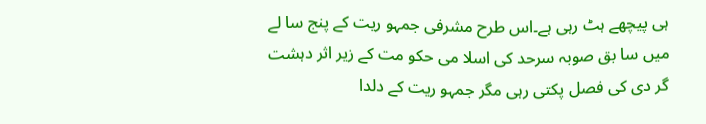ہی پیچھے ہٹ رہی ہے۔اس طرح مشرفی جمہو ریت کے پنج سا لے میں سا بق صوبہ سرحد کی اسلا می حکو مت کے زیر اثر دہشت گر دی کی فصل پکتی رہی مگر جمہو ریت کے دلدا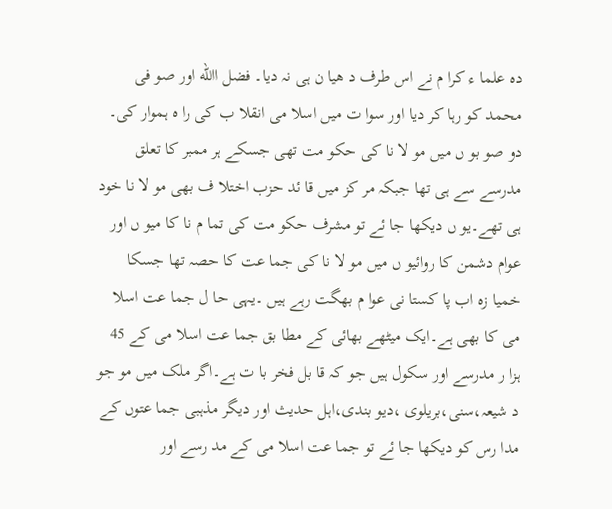دہ علما ء کرا م نے اس طرف د ھیا ن ہی نہ دیا۔ فضل االله اور صو فی محمد کو رہا کر دیا اور سوا ت میں اسلا می انقلا ب کی را ہ ہموار کی۔ دو صو بو ں میں مو لا نا کی حکو مت تھی جسکے ہر ممبر کا تعلق مدرسے سے ہی تھا جبکہ مر کز میں قا ئد حزب اختلا ف بھی مو لا نا خود ہی تھے۔یو ں دیکھا جا ئے تو مشرف حکو مت کی تما م نا کا میو ں اور عوام دشمن کا روائیو ں میں مو لا نا کی جما عت کا حصہ تھا جسکا خمیا زہ اب پا کستا نی عوا م بھگت رہے ہیں ۔یہی حا ل جما عت اسلا می کا بھی ہے۔ایک میٹھے بھائی کے مطا بق جما عت اسلا می کے 45 ہزا ر مدرسے اور سکول ہیں جو کہ قا بل فخر با ت ہے۔اگر ملک میں مو جو د شیعہ،سنی،بریلوی ،دیو بندی،اہل حدیث اور دیگر مذہبی جما عتوں کے مدا رس کو دیکھا جا ئے تو جما عت اسلا می کے مد رسے اور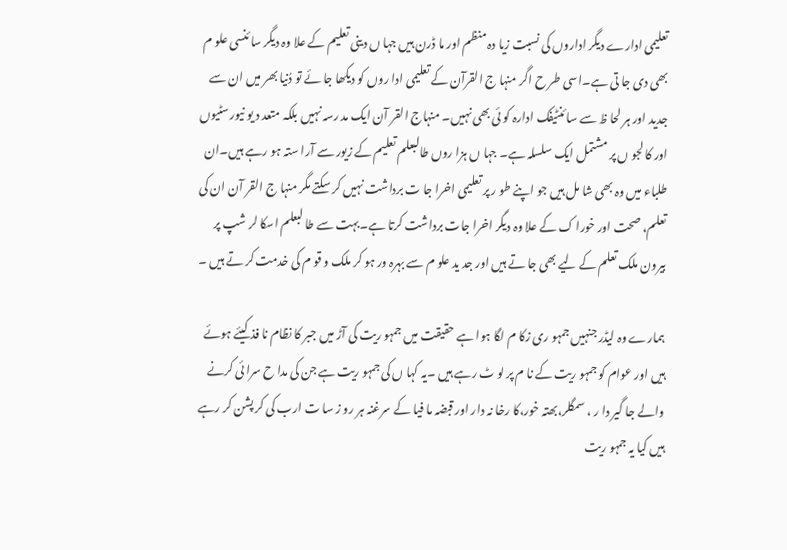تعلیمی ادارے دیگر اداروں کی نسبت زیا دہ منظم اور ما ڈرن ہیں جہا ں دینی تعلیم کے علا وہ دیگر سا ئنسی علو م بھی دی جا تی ہے۔اسی طر ح اگر منہا ج القرآن کے تعلیمی ادا روں کو دیکھا جا ئے تو دُنیا بھر میں ان سے جدید اور ہر لحا ظ سے سا ئنٹیفک ادارہ کو ئی بھی نہیں۔ منہاج القر آن ایک مد رسہ نہیں بلکہ متعد د یو نیورسٹیوں اور کا لجو ں پر مشتمل ایک سلسلہ ہے۔ جہا ں ہزا روں طالبعلم تعلیم کے زیور سے آرا ستہ ہو رہے ہیں۔ان طلباء میں وہ بھی شا مل ہیں جو اپنے طو ر پر تعلیمی اخرا جا ت برداشت نہیں کر سکتے مگر منہا ج القر آن ان کی تعلم، صحت اور خورا ک کے علا وہ دیگر اخرا جات برداشت کرتا ہے۔بہت سے طا لبعلم اسکا لر شپ پر بیرون ملک تعلم کے لیے بھی جا تے ہیں اور جد ید علو م سے بہرہ ور ہو کر ملک و قو م کی خدمت کر تے ہیں ۔

ہمارے وہ لیڈر جنہیں جمہو ری زکا م لگا ہوا ہے حقیقت میں جمہو ریت کی آڑ میں جبر کا نظام نا فذ کیئے ہوئے ہیں اور عوام کو جمہو ریت کے نا م پر لو ٹ رہے ہیں ۔یہ کہا ں کی جمہو ریت ہے جن کی مدا ح سرا ئی کرنے والے جا گیر دا ر ، سمگلر،بھتہ خور،کا رخا نہ دار اور قبضہ ما فیا کے سرغنہ ہر رو ز سا ت ارب کی کر پشن کر رہے ہیں کیا یہ جمہو ریت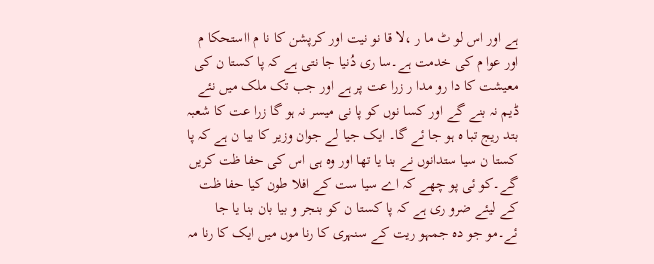ہے اور اس لو ٹ ما ر ،لا قا نو نیت اور کرپشن کا نا م ااستحکا م اور عوا م کی خدمت ہے۔سا ری دُنیا جا نتی ہے کہ پا کستا ن کی معیشت کا دا رو مدا ر زرا عت پر ہے اور جب تک ملک میں نئے ڈیم نہ بنے گے اور کسا نوں کو پا نی میسر نہ ہو گا زرا عت کا شعبہ بتد ریج تبا ہ ہو جا ئے گا۔ ایک جیا لے جوان وزیر کا بیا ن ہے کہ پا کستا ن سیا ستدانوں نے بنا یا تھا اور وہ ہی اس کی حفا ظت کریں گے۔کو ئی پو چھے کہ اے سیا ست کے افلا طون کیا حفا ظت کے لیئے ضرو ری ہے کہ پا کستا ن کو بنجر و بیا بان بنا یا جا ئے۔مو جو دہ جمہو ریت کے سنہری کا رنا موں میں ایک کا رنا مہ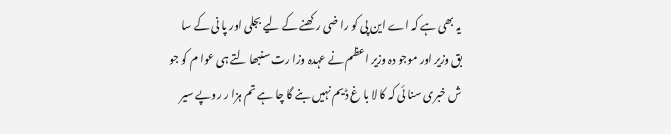یہ بھی ہے کہ اے این پی کو را ضی رکھنے کے لیے بجلی اور پا نی کے سا بق وزیر اور موجو دہ وزیر اعظم نے عہدہ وزا رت سنبھا لتے ہی عوا م کو جو ش خبری سنا ئی کہ کا لا با غ ڈیم نہیں بنے گا چا ہے تم ہزا ر روپے سیر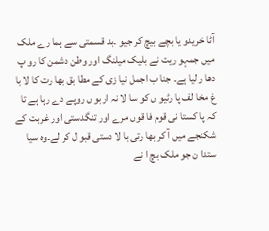آٹا خریدو یا بچے بیچ کر جیو ۔بد قسمتی سے ہما رے ملک میں جمہو ریت نے بلیک میلنگ اور وطن دشمن کا رو پ دھا ر لیا ہے۔ جنا ب اجمل نیا زی کے مطا بق بھا رت کا لا با غ مخا لف پا رٹیو ں کو سا لا نہ اربو ں روپے دے رہا ہے تا کہ پا کستا نی قوم فا قوں مرے اور تنگدستی اور غربت کے شکنجے میں آ کر بھا رتی با لا دستی قبو ل کر لے۔وہ سیا ستدا ن جو ملک بچ ا نے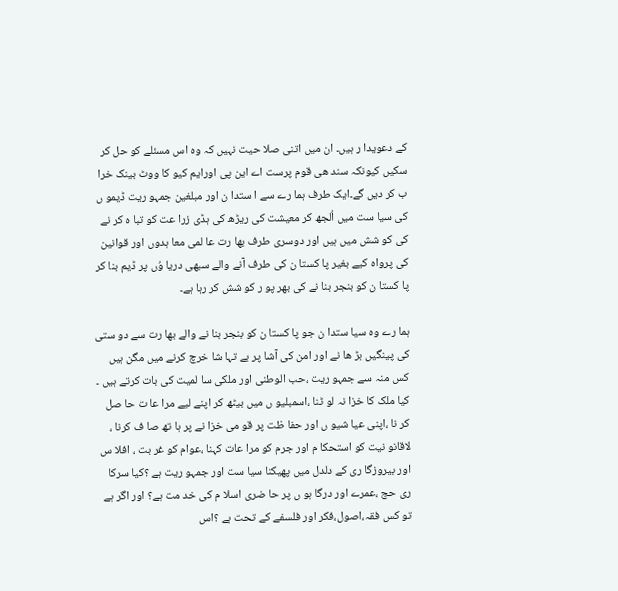کے دعویدا ر ہیں۔ ان میں اتنی صلا حیت نہیں کہ وہ اس مسئلے کو حل کر سکیں کیونکہ سند ھی قوم پرست اے این پی اورایم کیو کا ووٹ بینک خرا ب کر دیں گے۔ایک طرف ہما رے سے ا ستدا ن اور مبلغین جمہو ریت ڈیمو ں کی سیا ست میں اُلجھ کر معیشت کی ریڑھ کی ہڈی زرا عت کو تبا ہ کر نے کی کو شش میں ہیں اور دوسری طرف بھا رت عا لمی معا ہدوں اور قوانین کی پرواہ کیے بغیر پا کستا ن کی طرف آنے والے سبھی دریا وُں پر ڈیم بنا کر پا کستا ن کو بنجر بنا نے کی بھر پو ر کو شش کر رہا ہے۔

ہما رے وہ سیا ستدا ن جو پا کستا ن کو بنجر بنا نے والے بھا رت سے دو ستی کی پینگیں بڑ ھا نے اور امن کی آشا پر بے تہا شا خرچ کرنے میں مگن ہیں کس منہ سے جمہو ریت ،حب الوطنی اور ملکی سا لمیت کی بات کرتے ہیں ۔ کیا ملک کا خزا نہ لو ٹنا ،اسمبلیو ں میں بیٹھ کر اپنے لیے مرا عا ت حا صل کر نا ،اپنی عیا شیو ں اور حفا ظت پر قو می خزا نے پر ہا تھ صا ف کرنا ، لاقانو نیت کو استحکا م اور جرم کو مرا عات کہنا ،عوام کو غر بت ، افلا س اور بیروزگا ری کے دلدل میں پھیکنا سیا ست اور جمہو ریت ہے ؟کیا سرکا ری حج ،عمرے اور درگا ہو ں پر حا ضری اسلا م کی خد مت ہے؟ اور اگر ہے تو کس فقہ،اصول،فکر اور فلسفے کے تحت ہے ؟اس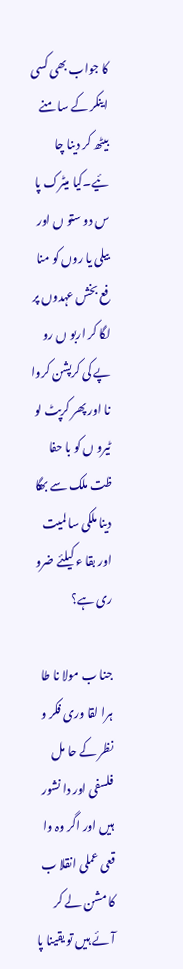کا جواب بھی کسی اینکر کے سا منے بیٹھ کر دینا چا ئیے۔کیا میٹرک پا س دو ستو ں اور بیلی یا روں کو منا فع بخش عہدوں پر لگا کر اربو ں رو پے کی کرپشن کروا نا اور پھر کرپٹ لو ٹیرو ں کو با حفا ظت ملک سے بھگا دینا ملکی سا لمیت اور بقا ء کیلئے ضرو ری ہے؟

جنا ب مولا نا طا ہرا لقا وری فکر و نظر کے حا مل فلسفی اور دا نشور ہیں اور اگر وہ وا قعی عملی انقلا ب کا مشن لے کر آئے ہیں تو یقینا پا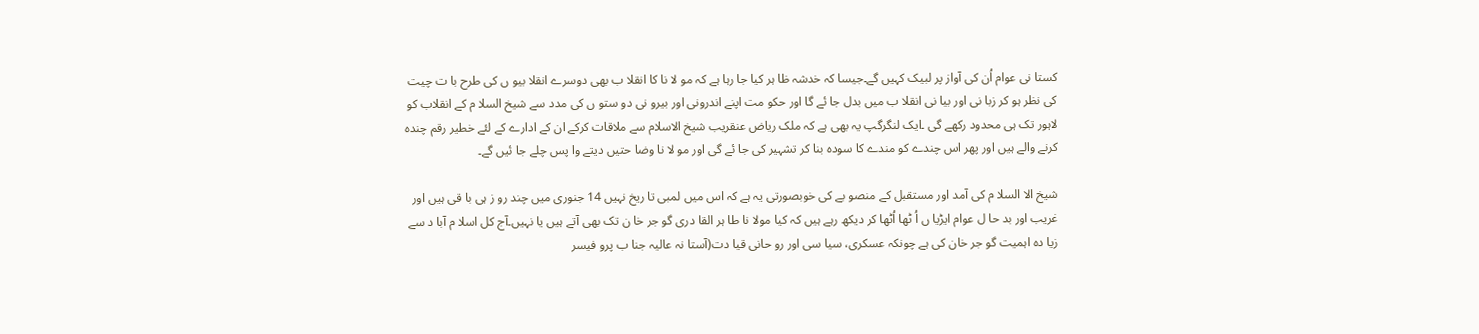کستا نی عوام اُن کی آواز پر لبیک کہیں گے۔جیسا کہ خدشہ ظا ہر کیا جا رہا ہے کہ مو لا نا کا انقلا ب بھی دوسرے انقلا بیو ں کی طرح با ت چیت کی نظر ہو کر زبا نی اور بیا نی انقلا ب میں بدل جا ئے گا اور حکو مت اپنے اندرونی اور بیرو نی دو ستو ں کی مدد سے شیخ السلا م کے انقلاب کو لاہور تک ہی محدود رکھے گی ۔ایک لنگرگپ یہ بھی ہے کہ ملک ریاض عنقریب شیخ الاسلام سے ملاقات کرکے ان کے ادارے کے لئے خطیر رقم چندہ کرنے والے ہیں اور پھر اس چندے کو مندے کا سودہ بنا کر تشہیر کی جا ئے گی اور مو لا نا وضا حتیں دیتے وا پس چلے جا ئیں گے۔

شیخ الا السلا م کی آمد اور مستقبل کے منصو بے کی خوبصورتی یہ ہے کہ اس میں لمبی تا ریخ نہیں 14 جنوری میں چند رو ز ہی با قی ہیں اور غریب اور بد حا ل عوام ایڑیا ں اُ ٹھا اُٹھا کر دیکھ رہے ہیں کہ کیا مولا نا طا ہر القا دری گو جر خا ن تک بھی آتے ہیں یا نہیں۔آج کل اسلا م آبا د سے زیا دہ اہمیت گو جر خان کی ہے چونکہ عسکری، سیا سی اور رو حانی قیا دت(آستا نہ عالیہ جنا ب پرو فیسر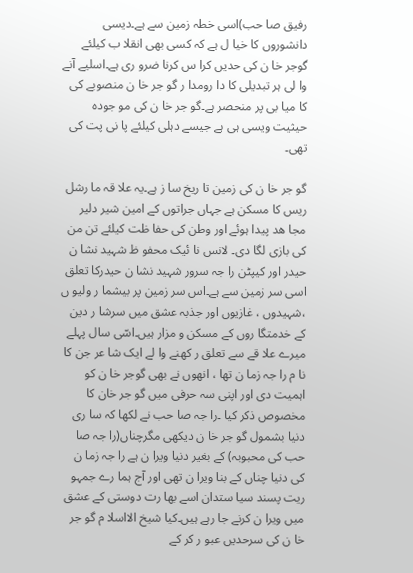رفیق صا حب)اسی خطہ زمین سے ہے۔دیسی دانشوروں کا خیا ل ہے کہ کسی بھی انقلا ب کیلئے گوجر خا ن کی حدیں کرا س کرنا ضرو ری ہے۔اسلیے آنے وا لی ہر تبدیلی کا دا رومدا ر گو جر خا ن منصوبے کی کا میا بی پر منحصر ہے۔گو جر خا ن کی مو جودہ حیثیت ویسی ہی ہے جیسے دہلی کیلئے پا نی پت کی تھی۔

گو جر خا ن کی زمین تا ریخ سا ز ہے۔یہ علا قہ ما رشل ریس کا مسکن ہے جہاں جراتوں کے امین شیر دلیر مجا ھد پیدا ہوئے اور وطن کی حفا ظت کیلئے تن من کی بازی لگا دی۔ لانس نا ئیک محفو ظ شہید نشا ن حیدر اور کیپٹن را جہ سرور شہید نشا ن حیدرکا تعلق اسی سر زمین سے ہے۔اس سر زمین پر بیشما ر ولیو ں ،شہیدوں ، غازیوں اور جذبہ عشق میں سرشا ر دین کے خدمتگا روں کے مسکن و مزار ہیں۔اسّی سال پہلے میرے علا قے سے تعلق ر کھنے وا لے ایک شا عر جن کا نا م را جہ زما ن تھا ، انھوں نے بھی گوجر خا ن کو اہمیت دی اور اپنی سہ حرفی میں گو جر خان کا مخصوص ذکر کیا ۔را جہ صا حب نے لکھا کہ سا ری دنیا بشمول گو جر خا ن دیکھی مگرچناں(را جہ صا حب کی محبوبہ) کے بغیر دنیا ویرا ن ہے را جہ زما ن کی دنیا چناں کے بنا ویرا ن تھی اور آج ہما رے جمہو ریت پسند سیا ستدان اسے بھا رت دوستی کے عشق میں ویرا ن کرنے جا رہے ہیں۔کیا شیخ الااسلا م گو جر خا ن کی سرحدیں عبو ر کر کے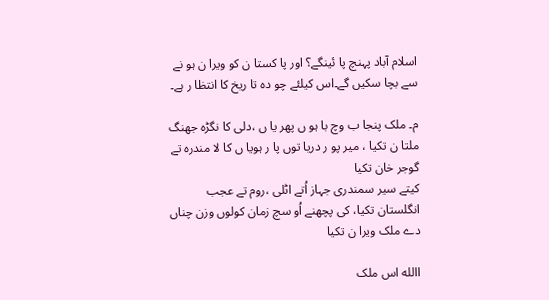اسلام آباد پہنچ پا ئینگے؟ اور پا کستا ن کو ویرا ن ہو نے سے بچا سکیں گے۔اس کیلئے چو دہ تا ریخ کا انتظا ر ہے۔

م۔ ملک پنجا ب وچ با ہو ں پھر یا ں ،دلی کا نگڑہ جھنگ ملتا ن تکیا ، میر پو ر دریا توں پا ر ہویا ں کا لا مندرہ تے گوجر خان تکیا
کیتے سیر سمندری جہاز اُتے اٹلی ،روم تے عجب انگلستان تکیا، کی پچھنے اُو سچ زمان کولوں وزن چناں دے ملک ویرا ن تکیا

االله اس ملک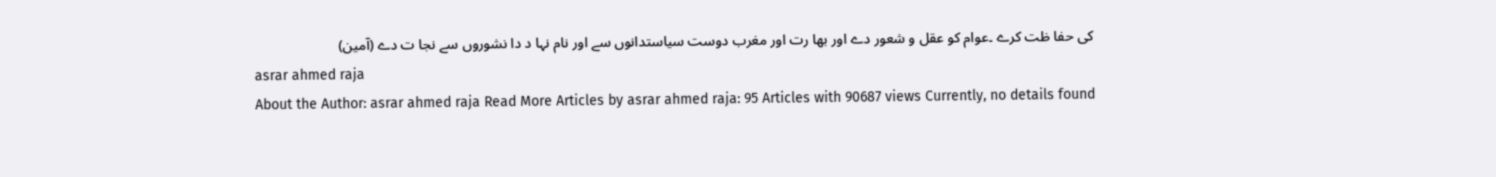کی حفا ظت کرے ۔عوام کو عقل و شعور دے اور بھا رت اور مغرب دوست سیاستدانوں سے اور نام نہا د دا نشوروں سے نجا ت دے (آمین)
asrar ahmed raja
About the Author: asrar ahmed raja Read More Articles by asrar ahmed raja: 95 Articles with 90687 views Currently, no details found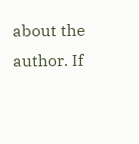about the author. If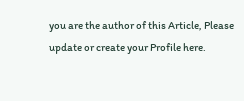you are the author of this Article, Please update or create your Profile here.